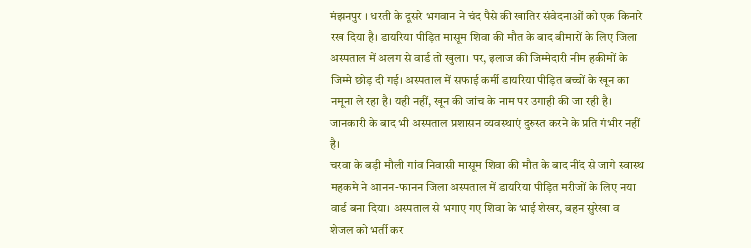मंझनपुर । धरती के दूसरे भगवान ने चंद पैसे की खातिर संवेदनाओं को एक किनारे रख दिया है। डायरिया पीड़ित मासूम शिवा की मौत के बाद बीमारों के लिए जिला अस्पताल में अलग से वार्ड तो खुला। पर, इलाज की जिम्मेदारी नीम हकीमों के जिम्मे छोड़ दी गई। अस्पताल में सफाई कर्मी डायरिया पीड़ित बच्चों के खून का नमूना ले रहा है। यही नहीं, खून की जांच के नाम पर उगाही की जा रही है। जानकारी के बाद भी अस्पताल प्रशासन व्यवस्थाएं दुरुस्त करने के प्रति गंभीर नहीं है।
चरवा के बड़ी मौली गांव निवासी मासूम शिवा की मौत के बाद नींद से जागे स्वास्थ महकमे ने आनन-फानन जिला अस्पताल में डायरिया पीड़ित मरीजों के लिए नया वार्ड बना दिया। अस्पताल से भगाए गए शिवा के भाई शेखर, बहन सुरेखा व शेजल को भर्ती कर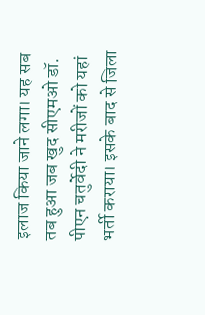इलाज किया जाने लगा। यह सब तब हुआ जब खुद सीएमओ डॉ. पीएन चतुर्वेदी ने मरीजों को यहां भर्ती कराया। इसके बाद से जिला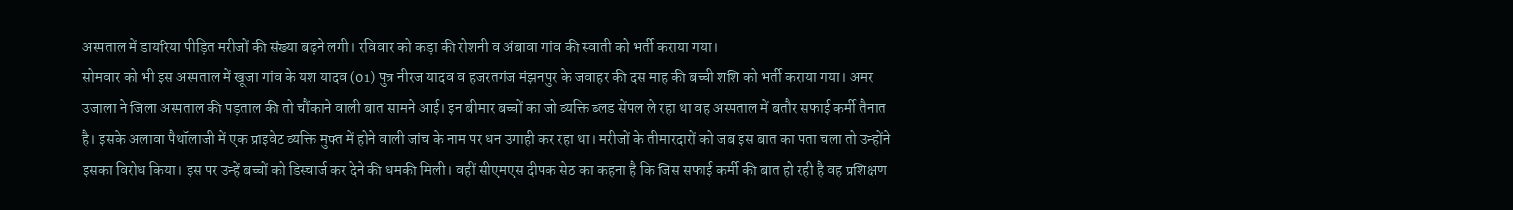अस्पताल में डायरिया पीड़ित मरीजों की संख्या बढ़ने लगी। रविवार को कड़ा की रोशनी व अंबावा गांव की स्वाती को भर्ती कराया गया।
सोमवार को भी इस अस्पताल में खूजा गांव के यश यादव (01) पुत्र नीरज यादव व हजरतगंज मंझनपुर के जवाहर की दस माह की बच्ची शशि को भर्ती कराया गया। अमर उजाला ने जिला अस्पताल की पड़ताल की तो चौंकाने वाली बात सामने आई। इन बीमार बच्चों का जो व्यक्ति ब्लड सेंपल ले रहा था वह अस्पताल में बतौर सफाई कर्मी तैनात है। इसके अलावा पैथॉलाजी में एक प्राइवेट व्यक्ति मुफ्त में होने वाली जांच के नाम पर धन उगाही कर रहा था। मरीजों के तीमारदारों को जब इस बात का पता चला तो उन्होंने इसका विरोध किया। इस पर उन्हें बच्चों को डिस्चार्ज कर देने की धमकी मिली। वहीं सीएमएस दीपक सेठ का कहना है कि जिस सफाई कर्मी की बात हो रही है वह प्रशिक्षण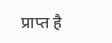प्राप्त है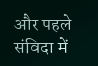और पहले संविदा में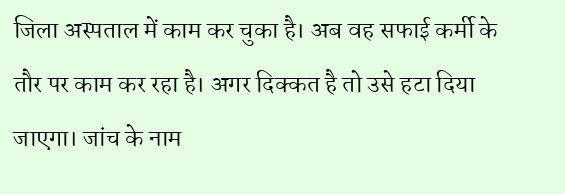जिला अस्पताल में काम कर चुका है। अब वह सफाई कर्मी के तौर पर काम कर रहा है। अगर दिक्कत है तो उसे हटा दिया जाएगा। जांच के नाम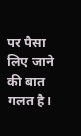पर पैसा लिए जाने की बात गलत है।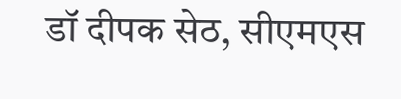डॉ दीपक सेठ, सीएमएस